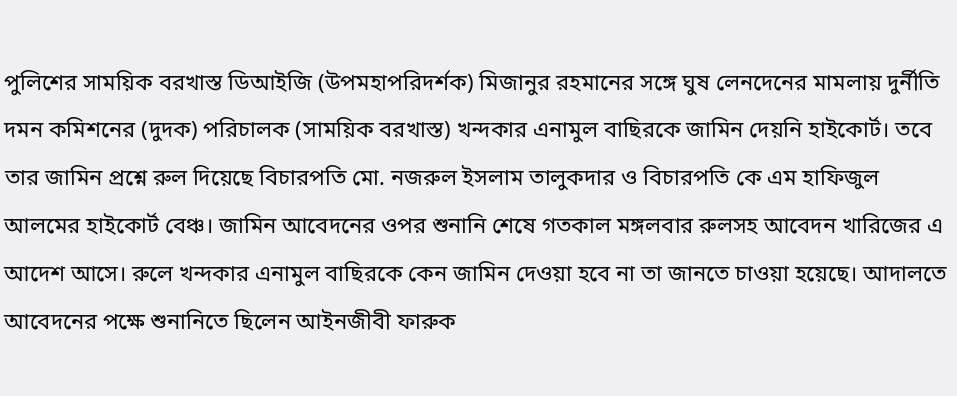পুলিশের সাময়িক বরখাস্ত ডিআইজি (উপমহাপরিদর্শক) মিজানুর রহমানের সঙ্গে ঘুষ লেনদেনের মামলায় দুর্নীতি দমন কমিশনের (দুদক) পরিচালক (সাময়িক বরখাস্ত) খন্দকার এনামুল বাছিরকে জামিন দেয়নি হাইকোর্ট। তবে তার জামিন প্রশ্নে রুল দিয়েছে বিচারপতি মো. নজরুল ইসলাম তালুকদার ও বিচারপতি কে এম হাফিজুল আলমের হাইকোর্ট বেঞ্চ। জামিন আবেদনের ওপর শুনানি শেষে গতকাল মঙ্গলবার রুলসহ আবেদন খারিজের এ আদেশ আসে। রুলে খন্দকার এনামুল বাছিরকে কেন জামিন দেওয়া হবে না তা জানতে চাওয়া হয়েছে। আদালতে আবেদনের পক্ষে শুনানিতে ছিলেন আইনজীবী ফারুক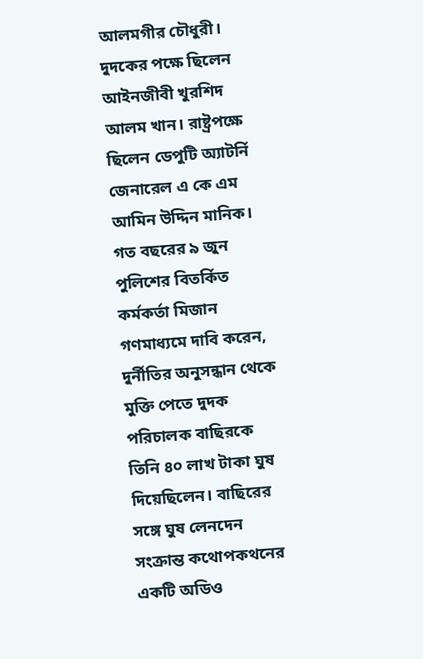আলমগীর চৌধুরী। দুদকের পক্ষে ছিলেন আইনজীবী খুরশিদ আলম খান। রাষ্ট্রপক্ষে ছিলেন ডেপুটি অ্যাটর্নি জেনারেল এ কে এম আমিন উদ্দিন মানিক।
গত বছরের ৯ জুন পুলিশের বিতর্কিত কর্মকর্তা মিজান গণমাধ্যমে দাবি করেন, দুর্নীতির অনুসন্ধান থেকে মুক্তি পেতে দুদক পরিচালক বাছিরকে তিনি ৪০ লাখ টাকা ঘুষ দিয়েছিলেন। বাছিরের সঙ্গে ঘুষ লেনদেন সংক্রান্ত কথোপকথনের একটি অডিও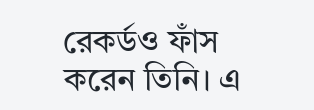রেকর্ডও ফাঁস করেন তিনি। এ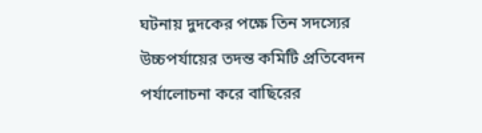ঘটনায় দুদকের পক্ষে তিন সদস্যের উচ্চপর্যায়ের তদন্ত কমিটি প্রতিবেদন পর্যালোচনা করে বাছিরের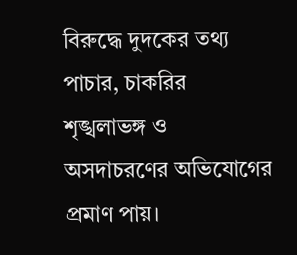বিরুদ্ধে দুদকের তথ্য পাচার, চাকরির শৃঙ্খলাভঙ্গ ও অসদাচরণের অভিযোগের প্রমাণ পায়।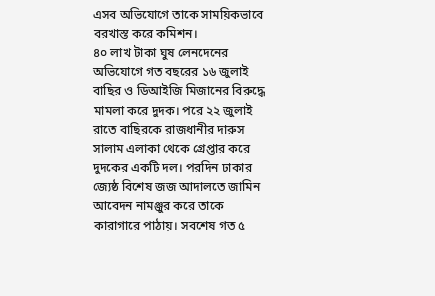এসব অভিযোগে তাকে সাময়িকভাবে বরখাস্ত করে কমিশন।
৪০ লাখ টাকা ঘুষ লেনদেনের অভিযোগে গত বছরের ১৬ জুলাই বাছির ও ডিআইজি মিজানের বিরুদ্ধে মামলা করে দুদক। পরে ২২ জুলাই রাতে বাছিরকে রাজধানীর দারুস সালাম এলাকা থেকে গ্রেপ্তার করে দুদকের একটি দল। পরদিন ঢাকার জ্যেষ্ঠ বিশেষ জজ আদালতে জামিন আবেদন নামঞ্জুর করে তাকে কারাগারে পাঠায়। সবশেষ গত ৫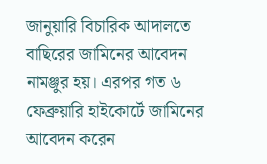জানুয়ারি বিচারিক আদালতে বাছিরের জামিনের আবেদন নামঞ্জুর হয়। এরপর গত ৬ ফেব্রুয়ারি হাইকোর্টে জামিনের আবেদন করেন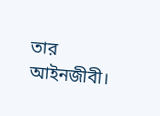তার আইনজীবী।